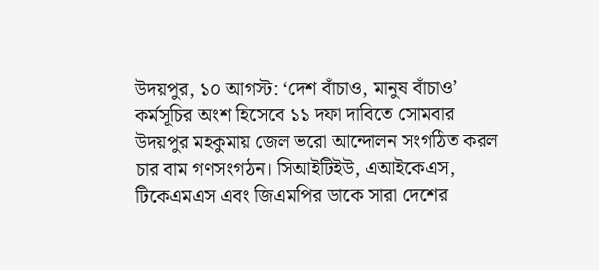উদয়পুর, ১০ আগস্ট: ‘দেশ বাঁচাও, মানুষ বাঁচাও’ কর্মসূচির অংশ হিসেবে ১১ দফা দাবিতে সোমবার উদয়পুর মহকুমায় জেল ভরো আন্দোলন সংগঠিত করল চার বাম গণসংগঠন। সিআইটিইউ, এআইকেএস, টিকেএমএস এবং জিএমপির ডাকে সারা দেশের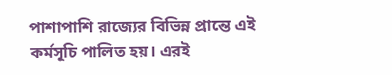পাশাপাশি রাজ্যের বিভিন্ন প্রান্তে এই কর্মসূচি পালিত হয়। এরই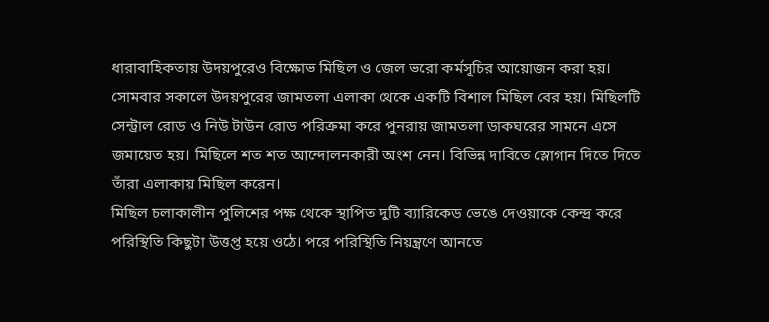ধারাবাহিকতায় উদয়পুরেও বিক্ষোভ মিছিল ও জেল ভরো কর্মসূচির আয়োজন করা হয়।
সোমবার সকালে উদয়পুরের জামতলা এলাকা থেকে একটি বিশাল মিছিল বের হয়। মিছিলটি সেন্ট্রাল রোড ও নিউ টাউন রোড পরিক্রমা করে পুনরায় জামতলা ডাকঘরের সামনে এসে জমায়েত হয়। মিছিলে শত শত আন্দোলনকারী অংশ নেন। বিভিন্ন দাবিতে স্লোগান দিতে দিতে তাঁরা এলাকায় মিছিল করেন।
মিছিল চলাকালীন পুলিশের পক্ষ থেকে স্থাপিত দুটি ব্যারিকেড ভেঙে দেওয়াকে কেন্দ্র করে পরিস্থিতি কিছুটা উত্তপ্ত হয়ে ওঠে। পরে পরিস্থিতি নিয়ন্ত্রণে আনতে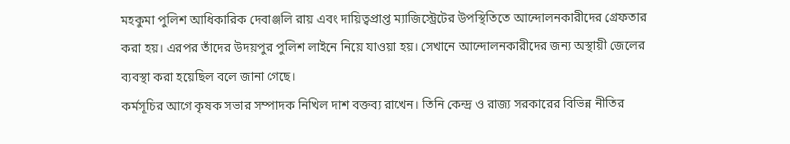মহকুমা পুলিশ আধিকারিক দেবাঞ্জলি রায় এবং দায়িত্বপ্রাপ্ত ম্যাজিস্ট্রেটের উপস্থিতিতে আন্দোলনকারীদের গ্রেফতার করা হয়। এরপর তাঁদের উদয়পুর পুলিশ লাইনে নিয়ে যাওয়া হয়। সেখানে আন্দোলনকারীদের জন্য অস্থায়ী জেলের ব্যবস্থা করা হয়েছিল বলে জানা গেছে।
কর্মসূচির আগে কৃষক সভার সম্পাদক নিখিল দাশ বক্তব্য রাখেন। তিনি কেন্দ্র ও রাজ্য সরকারের বিভিন্ন নীতির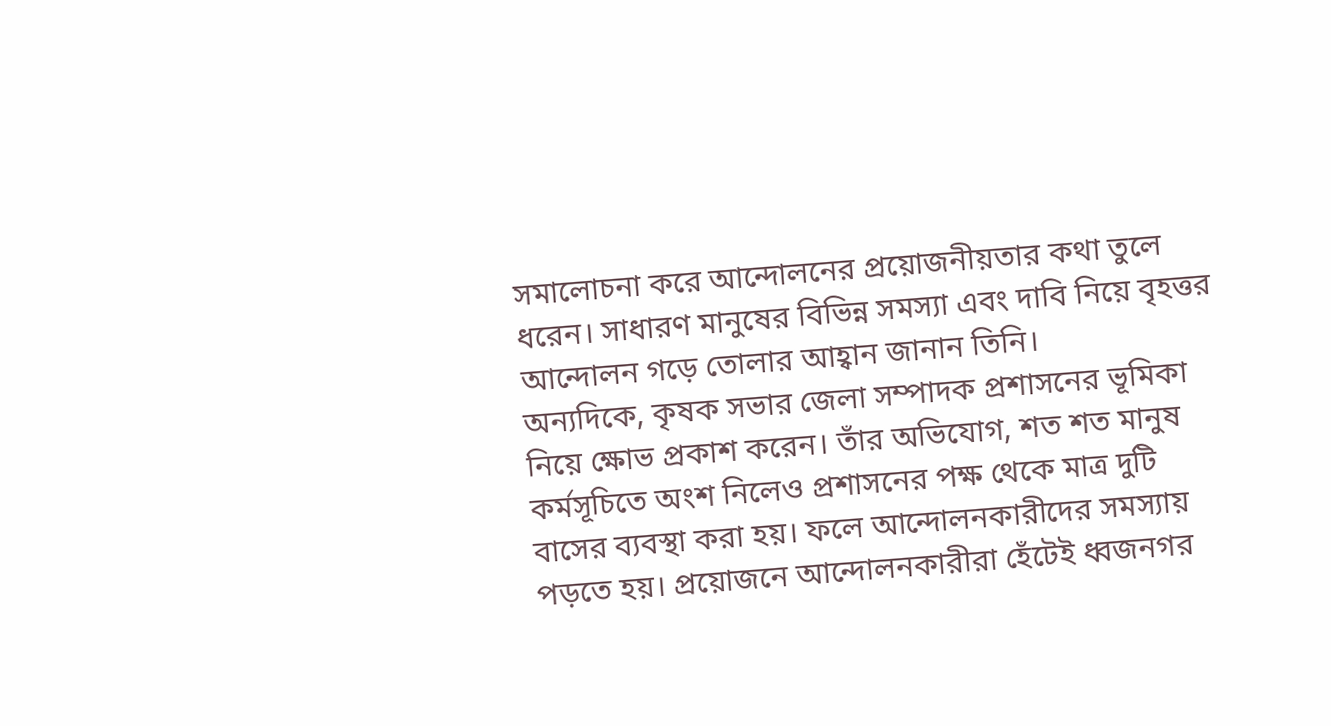সমালোচনা করে আন্দোলনের প্রয়োজনীয়তার কথা তুলে ধরেন। সাধারণ মানুষের বিভিন্ন সমস্যা এবং দাবি নিয়ে বৃহত্তর আন্দোলন গড়ে তোলার আহ্বান জানান তিনি।
অন্যদিকে, কৃষক সভার জেলা সম্পাদক প্রশাসনের ভূমিকা নিয়ে ক্ষোভ প্রকাশ করেন। তাঁর অভিযোগ, শত শত মানুষ কর্মসূচিতে অংশ নিলেও প্রশাসনের পক্ষ থেকে মাত্র দুটি বাসের ব্যবস্থা করা হয়। ফলে আন্দোলনকারীদের সমস্যায় পড়তে হয়। প্রয়োজনে আন্দোলনকারীরা হেঁটেই ধ্বজনগর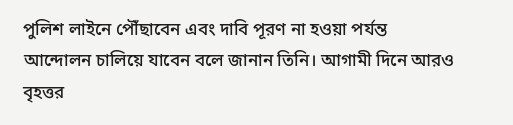পুলিশ লাইনে পৌঁছাবেন এবং দাবি পূরণ না হওয়া পর্যন্ত আন্দোলন চালিয়ে যাবেন বলে জানান তিনি। আগামী দিনে আরও বৃহত্তর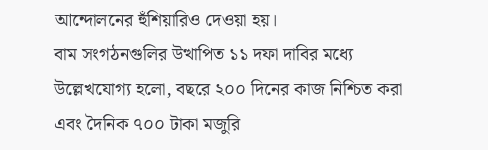আন্দোলনের হুঁশিয়ারিও দেওয়া হয়।
বাম সংগঠনগুলির উত্থাপিত ১১ দফা দাবির মধ্যে উল্লেখযোগ্য হলো, বছরে ২০০ দিনের কাজ নিশ্চিত করা এবং দৈনিক ৭০০ টাকা মজুরি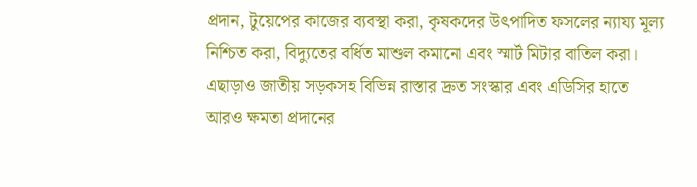প্রদান, টুয়েপের কাজের ব্যবস্থা করা, কৃষকদের উৎপাদিত ফসলের ন্যায্য মূল্য নিশ্চিত করা, বিদ্যুতের বর্ধিত মাশুল কমানো এবং স্মার্ট মিটার বাতিল করা। এছাড়াও জাতীয় সড়কসহ বিভিন্ন রাস্তার দ্রুত সংস্কার এবং এডিসির হাতে আরও ক্ষমতা প্রদানের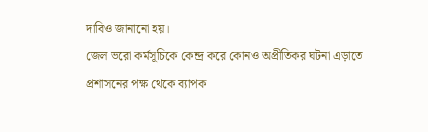দাবিও জানানো হয়।
জেল ভরো কর্মসূচিকে কেন্দ্র করে কোনও অপ্রীতিকর ঘটনা এড়াতে প্রশাসনের পক্ষ থেকে ব্যাপক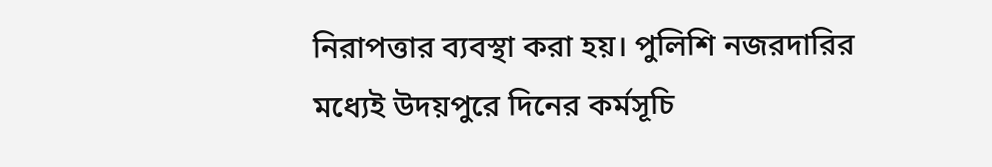নিরাপত্তার ব্যবস্থা করা হয়। পুলিশি নজরদারির মধ্যেই উদয়পুরে দিনের কর্মসূচি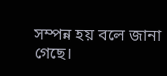সম্পন্ন হয় বলে জানা গেছে।